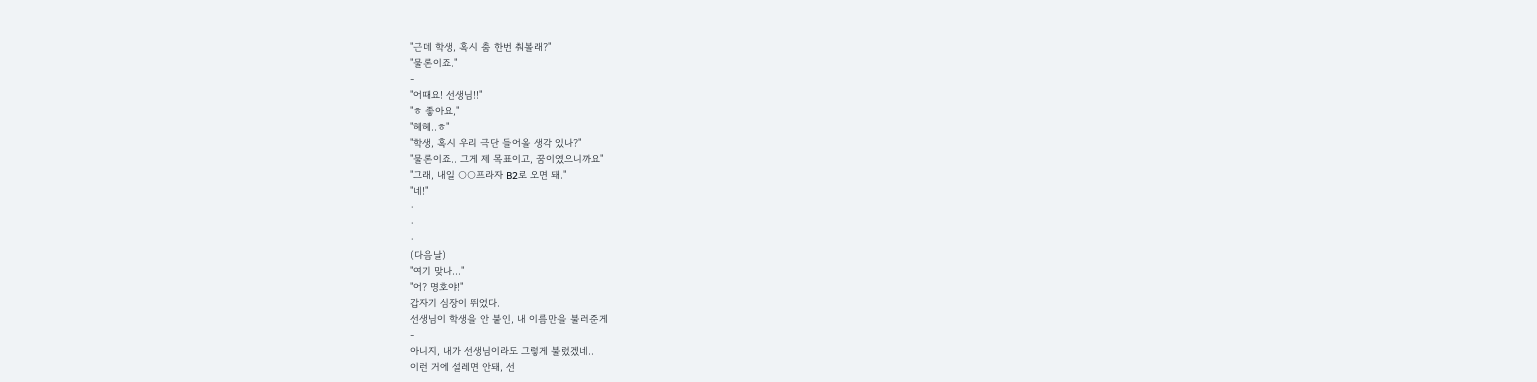"근데 학생, 혹시 춤 한번 춰볼래?"
"물론이죠."
-
"어때요! 선생님!!"
"ㅎ 좋아요,"
"헤헤..ㅎ"
"학생, 혹시 우리 극단 들어올 생각 있나?"
"물론이죠.. 그게 제 목표이고, 꿈이였으니까요"
"그래, 내일 ○○프라자 B2로 오면 돼."
"네!"
·
·
·
(다음날)
"여기 맞나..."
"어? 명호야!"
갑자기 심장이 뛰었다.
선생님이 학생을 안 붙인, 내 이름만을 불러준게
-
아니지, 내가 선생님이라도 그렇게 불렀겠네..
이런 거에 설레면 안돼, 선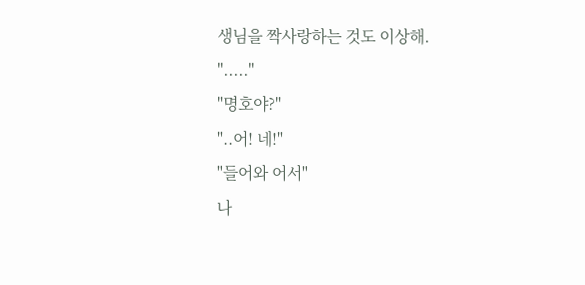생님을 짝사랑하는 것도 이상해.
"....."
"명호야?"
"..어! 네!"
"들어와 어서"
나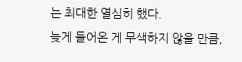는 최대한 열심히 했다.
늦게 들어온 게 무색하지 않을 만큼,